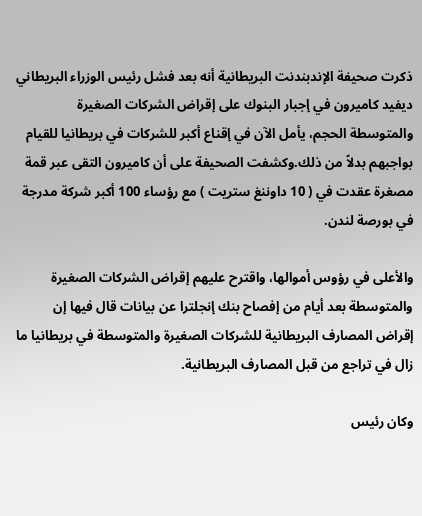ذكرت صحيفة الإندبندنت البريطانية أنه بعد فشل رئيس الوزراء البريطاني ديفيد كاميرون في إجبار البنوك على إقراض الشركات الصغيرة والمتوسطة الحجم، يأمل الآن في إقناع أكبر للشركات في بريطانيا للقيام بواجبهم بدلاً من ذلك.وكشفت الصحيفة على أن كاميرون التقى عبر قمة مصغرة عقدت في ( 10 داوننغ ستريت ) مع رؤساء 100 أكبر شركة مدرجة في بورصة لندن.

والأعلى في رؤوس أموالها، واقترح عليهم إقراض الشركات الصغيرة والمتوسطة بعد أيام من إفصاح بنك إنجلترا عن بيانات قال فيها إن إقراض المصارف البريطانية للشركات الصغيرة والمتوسطة في بريطانيا ما زال في تراجع من قبل المصارف البريطانية.

وكان رئيس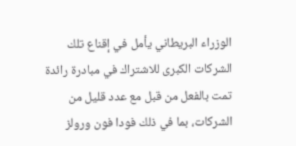الوزراء البريطاني يأمل في إقناع تلك الشركات الكبرى للاشتراك في مبادرة رائدة تمت بالفعل من قبل مع عدد قليل من الشركات، بما في ذلك فودا فون ورولز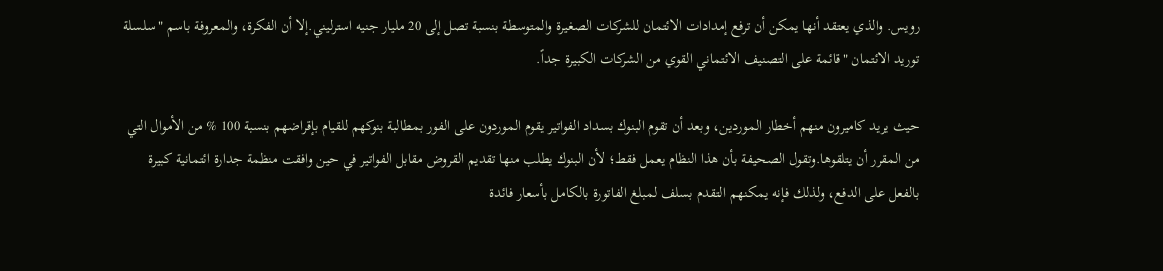رويس. والذي يعتقد أنها يمكن أن ترفع إمدادات الائتمان للشركات الصغيرة والمتوسطة بنسبة تصل إلى 20 مليار جنيه استرليني.إلا أن الفكرة، والمعروفة باسم "سلسلة توريد الائتمان "قائمة على التصنيف الائتماني القوي من الشركات الكبيرة جداً.

حيث يريد كاميرون منهم أخطار الموردين، وبعد أن تقوم البنوك بسداد الفواتير يقوم الموردون على الفور بمطالبة بنوكهم للقيام بإقراضهم بنسبة 100 % من الأموال التي من المقرر أن يتلقوها.وتقول الصحيفة بأن هذا النظام يعمل فقط؛ لأن البنوك يطلب منها تقديم القروض مقابل الفواتير في حين وافقت منظمة جدارة ائتمانية كبيرة بالفعل على الدفع، ولذلك فإنه يمكنهم التقدم بسلف لمبلغ الفاتورة بالكامل بأسعار فائدة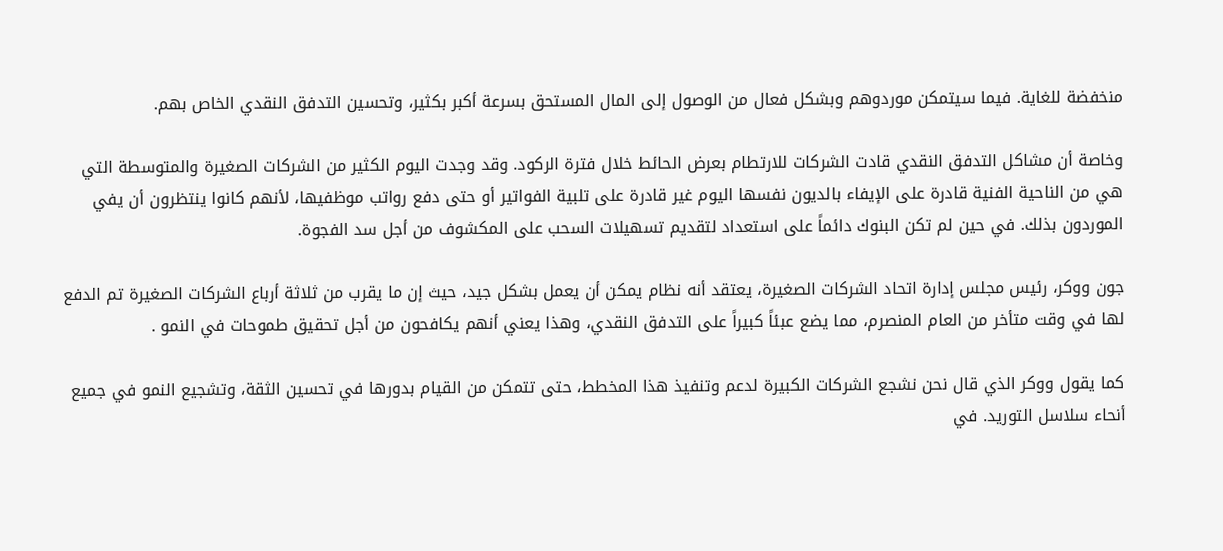منخفضة للغاية. فيما سيتمكن موردوهم وبشكل فعال من الوصول إلى المال المستحق بسرعة أكبر بكثير، وتحسين التدفق النقدي الخاص بهم.

وخاصة أن مشاكل التدفق النقدي قادت الشركات للارتطام بعرض الحائط خلال فترة الركود. وقد وجدت اليوم الكثير من الشركات الصغيرة والمتوسطة التي هي من الناحية الفنية قادرة على الإيفاء بالديون نفسها اليوم غير قادرة على تلبية الفواتير أو حتى دفع رواتب موظفيها، لأنهم كانوا ينتظرون أن يفي الموردون بذلك. في حين لم تكن البنوك دائماً على استعداد لتقديم تسهيلات السحب على المكشوف من أجل سد الفجوة.

جون ووكر، رئيس مجلس إدارة اتحاد الشركات الصغيرة، يعتقد أنه نظام يمكن أن يعمل بشكل جيد، حيث إن ما يقرب من ثلاثة أرباع الشركات الصغيرة تم الدفع لها في وقت متأخر من العام المنصرم، مما يضع عبئاً كبيراً على التدفق النقدي، وهذا يعني أنهم يكافحون من أجل تحقيق طموحات في النمو .

كما يقول ووكر الذي قال نحن نشجع الشركات الكبيرة لدعم وتنفيذ هذا المخطط، حتى تتمكن من القيام بدورها في تحسين الثقة، وتشجيع النمو في جميع أنحاء سلاسل التوريد. في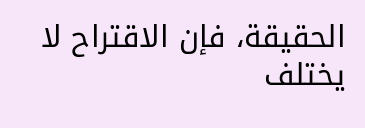الحقيقة، فإن الاقتراح لا يختلف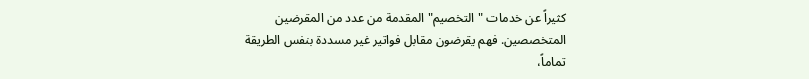كثيراً عن خدمات "التخصيم" المقدمة من عدد من المقرضين المتخصصين. فهم يقرضون مقابل فواتير غير مسددة بنفس الطريقة تماماً،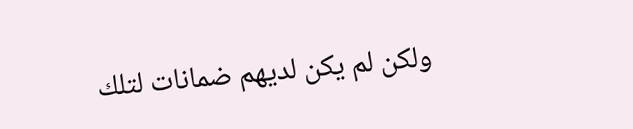ولكن لم يكن لديهم ضمانات لتلك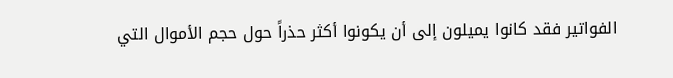الفواتير فقد كانوا يميلون إلى أن يكونوا أكثر حذراً حول حجم الأموال التي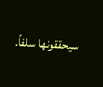سيحققونها سلفاً.